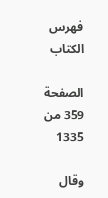فهرس الكتاب

الصفحة 359 من 1335

وقال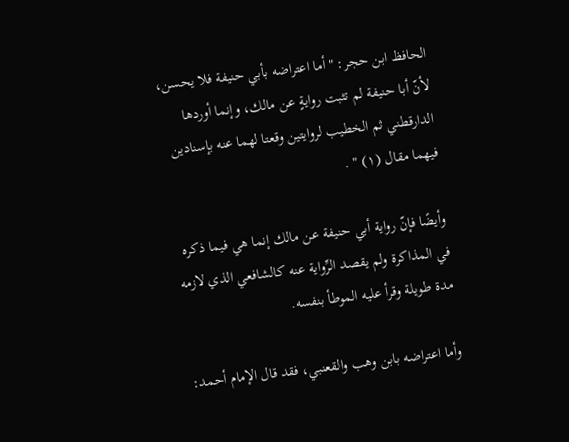الحافظ ابن حجر: "أما اعتراضه بأبي حنيفة فلا يحسن، لأنّ أبا حنيفة لم تثبت روايةٍ عن مالك، وإنما أوردها الدارقطني ثم الخطيب لروايتين وقعتا لهما عنه بإسنادين فيهما مقال (١) " .

وأيضًا فإنّ رواية أبي حنيفة عن مالك إنما هي فيما ذكره في المذاكرة ولم يقصد الرِّواية عنه كالشافعي الذي لازمه مدة طويلة وقرأ عليه الموطأ بنفسه.

وأما اعتراضه بابن وهب والقعنبي، فقد قال الإمام أحمد: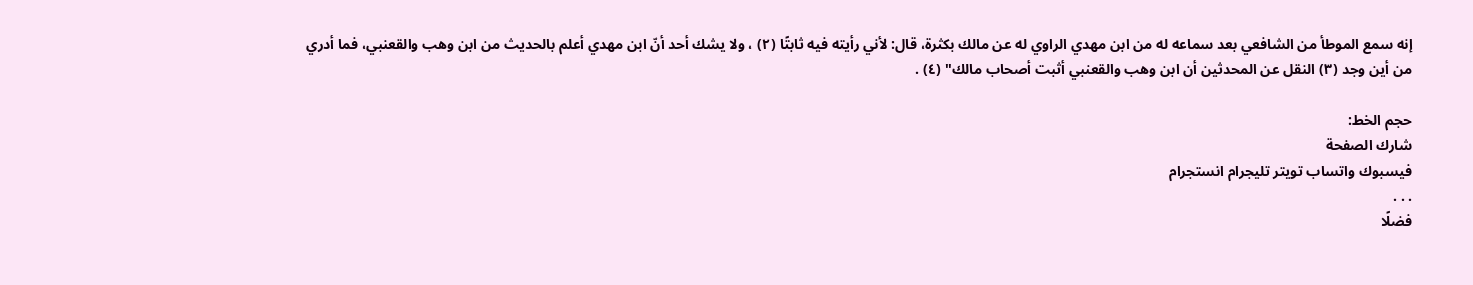إنه سمع الموطأ من الشافعي بعد سماعه له من ابن مهدي الراوي له عن مالك بكثرة، قال: لأني رأيته فيه ثابتًا (٢) ، ولا يشك أحد أنّ ابن مهدي أعلم بالحديث من ابن وهب والقعنبي، فما أدري من أين وجد (٣) النقل عن المحدثين أن ابن وهب والقعنبي أثبت أصحاب مالك" (٤) .

حجم الخط:
شارك الصفحة
فيسبوك واتساب تويتر تليجرام انستجرام
. . .
فضلًا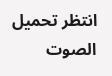انتظر تحميل الصوت